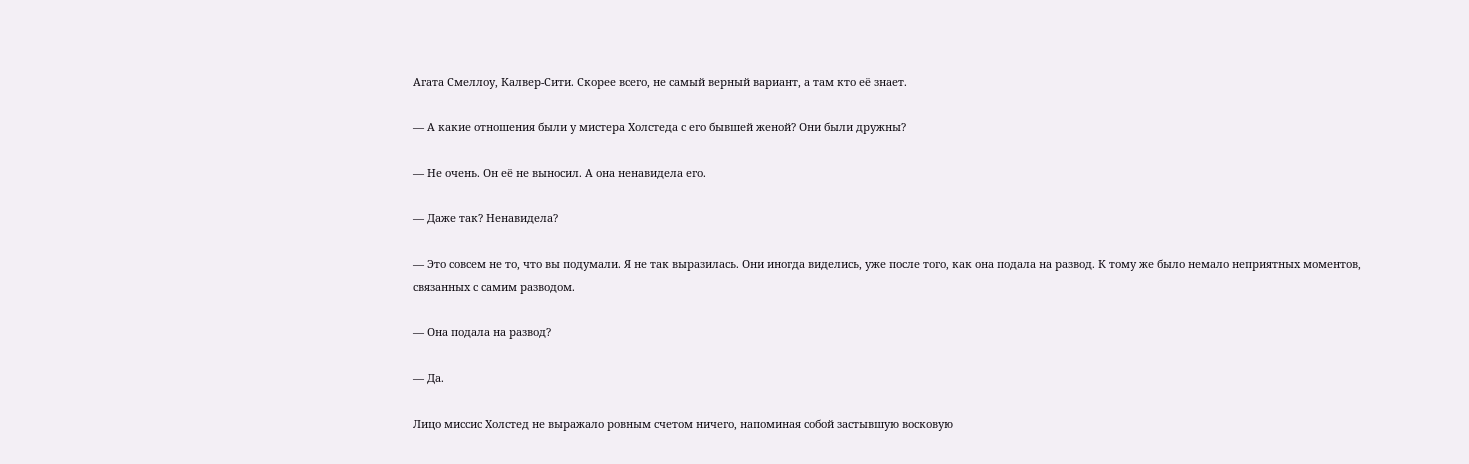Агата Смеллоу, Калвер-Сити. Скорее всего, не самый верный вариант, а там кто её знает.

— А какие отношения были у мистера Холстеда с его бывшей женой? Они были дружны?

— Не очень. Он её не выносил. А она ненавидела его.

— Даже так? Ненавидела?

— Это совсем не то, что вы подумали. Я не так выразилась. Они иногда виделись, уже после того, как она подала на развод. К тому же было немало неприятных моментов, связанных с самим разводом.

— Она подала на развод?

— Да.

Лицо миссис Холстед не выражало ровным счетом ничего, напоминая собой застывшую восковую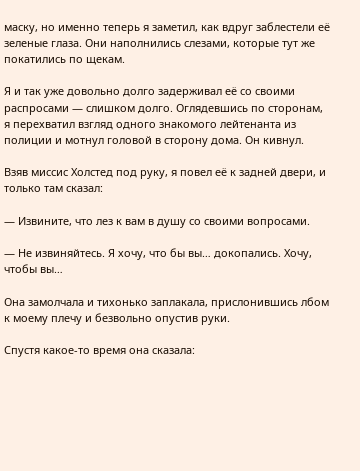маску, но именно теперь я заметил, как вдруг заблестели её зеленые глаза. Они наполнились слезами, которые тут же покатились по щекам.

Я и так уже довольно долго задерживал её со своими распросами — слишком долго. Оглядевшись по сторонам, я перехватил взгляд одного знакомого лейтенанта из полиции и мотнул головой в сторону дома. Он кивнул.

Взяв миссис Холстед под руку, я повел её к задней двери, и только там сказал:

— Извините, что лез к вам в душу со своими вопросами.

— Не извиняйтесь. Я хочу, что бы вы… докопались. Хочу, чтобы вы…

Она замолчала и тихонько заплакала, прислонившись лбом к моему плечу и безвольно опустив руки.

Спустя какое-то время она сказала: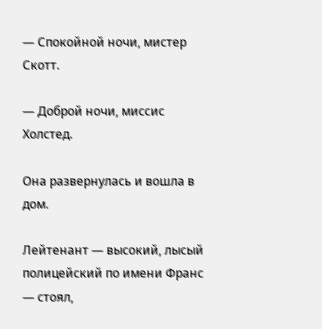— Спокойной ночи, мистер Скотт.

— Доброй ночи, миссис Холстед.

Она развернулась и вошла в дом.

Лейтенант — высокий, лысый полицейский по имени Франс — стоял,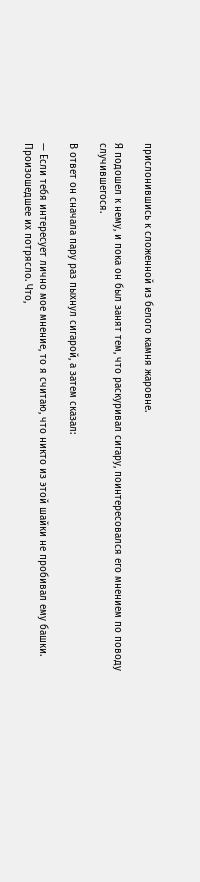прислонившись к сложенной из белого камня жаровне.

Я подошел к нему, и пока он был занят тем, что раскуривал сигару, поинтересовался его мнением по поводу случившегося.

В ответ он сначала пару раз пыхнул сигарой, а затем сказал:

— Если тебя интересует лично мое мнение, то я считаю, что никто из этой шайки не пробивал ему башки. Произошедшее их потрясло. Что,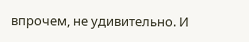впрочем, не удивительно. И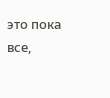это пока все,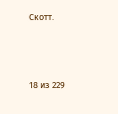Скотт.



18 из 229